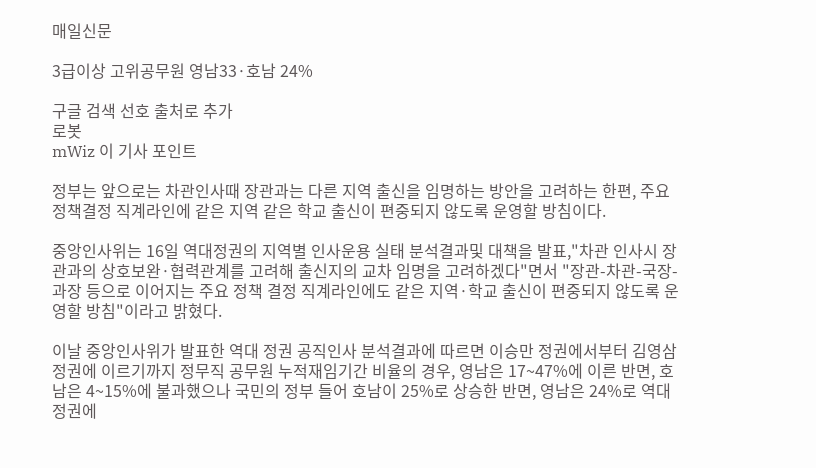매일신문

3급이상 고위공무원 영남33·호남 24%

구글 검색 선호 출처로 추가
로봇
mWiz 이 기사 포인트

정부는 앞으로는 차관인사때 장관과는 다른 지역 출신을 임명하는 방안을 고려하는 한편, 주요 정책결정 직계라인에 같은 지역 같은 학교 출신이 편중되지 않도록 운영할 방침이다.

중앙인사위는 16일 역대정권의 지역별 인사운용 실태 분석결과및 대책을 발표,"차관 인사시 장관과의 상호보완·협력관계를 고려해 출신지의 교차 임명을 고려하겠다"면서 "장관-차관-국장-과장 등으로 이어지는 주요 정책 결정 직계라인에도 같은 지역·학교 출신이 편중되지 않도록 운영할 방침"이라고 밝혔다.

이날 중앙인사위가 발표한 역대 정권 공직인사 분석결과에 따르면 이승만 정권에서부터 김영삼 정권에 이르기까지 정무직 공무원 누적재임기간 비율의 경우, 영남은 17~47%에 이른 반면, 호남은 4~15%에 불과했으나 국민의 정부 들어 호남이 25%로 상승한 반면, 영남은 24%로 역대 정권에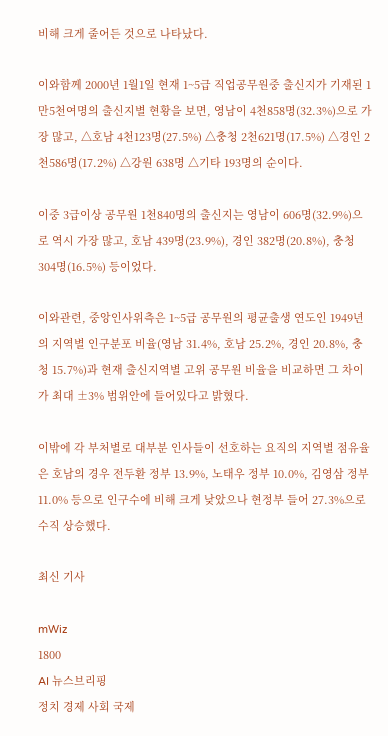비해 크게 줄어든 것으로 나타났다.

이와함께 2000년 1월1일 현재 1~5급 직업공무원중 출신지가 기재된 1만5천여명의 출신지별 현황을 보면, 영남이 4천858명(32.3%)으로 가장 많고, △호남 4천123명(27.5%) △충청 2천621명(17.5%) △경인 2천586명(17.2%) △강원 638명 △기타 193명의 순이다.

이중 3급이상 공무원 1천840명의 출신지는 영남이 606명(32.9%)으로 역시 가장 많고, 호남 439명(23.9%), 경인 382명(20.8%), 충청 304명(16.5%) 등이었다.

이와관련, 중앙인사위측은 1~5급 공무원의 평균출생 연도인 1949년의 지역별 인구분포 비율(영남 31.4%, 호남 25.2%, 경인 20.8%, 충청 15.7%)과 현재 출신지역별 고위 공무원 비율을 비교하면 그 차이가 최대 ±3% 범위안에 들어있다고 밝혔다.

이밖에 각 부처별로 대부분 인사들이 선호하는 요직의 지역별 점유율은 호남의 경우 전두환 정부 13.9%, 노태우 정부 10.0%, 김영삼 정부 11.0% 등으로 인구수에 비해 크게 낮았으나 현정부 들어 27.3%으로 수직 상승했다.

최신 기사

mWiz
1800
AI 뉴스브리핑
정치 경제 사회 국제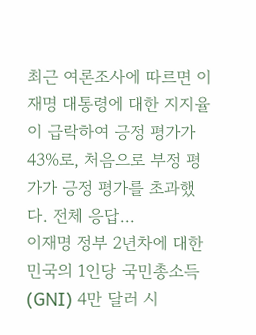최근 여론조사에 따르면 이재명 대통령에 대한 지지율이 급락하여 긍정 평가가 43%로, 처음으로 부정 평가가 긍정 평가를 초과했다. 전체 응답...
이재명 정부 2년차에 대한민국의 1인당 국민총소득(GNI) 4만 달러 시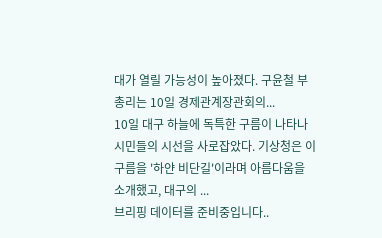대가 열릴 가능성이 높아졌다. 구윤철 부총리는 10일 경제관계장관회의...
10일 대구 하늘에 독특한 구름이 나타나 시민들의 시선을 사로잡았다. 기상청은 이 구름을 '하얀 비단길'이라며 아름다움을 소개했고, 대구의 ...
브리핑 데이터를 준비중입니다..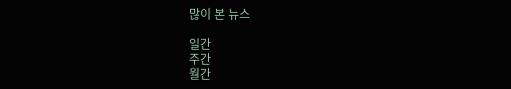많이 본 뉴스

일간
주간
월간